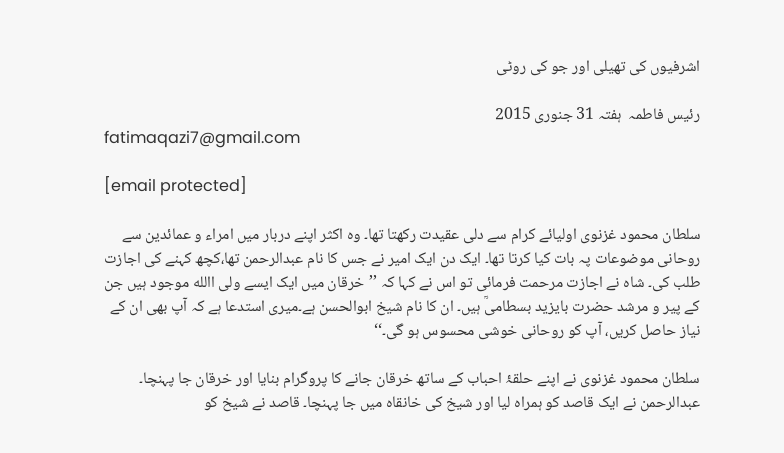اشرفیوں کی تھیلی اور جو کی روٹی

رئیس فاطمہ  ہفتہ 31 جنوری 2015
fatimaqazi7@gmail.com

[email protected]

سلطان محمود غزنوی اولیائے کرام سے دلی عقیدت رکھتا تھا۔ وہ اکثر اپنے دربار میں امراء و عمائدین سے روحانی موضوعات پہ بات کیا کرتا تھا۔ ایک دن ایک امیر نے جس کا نام عبدالرحمن تھا،کچھ کہنے کی اجازت طلب کی۔ شاہ نے اجازت مرحمت فرمائی تو اس نے کہا کہ ’’خرقان میں ایک ایسے ولی االله موجود ہیں جن کے پیر و مرشد حضرت بایزید بسطامیؒ ہیں۔ ان کا نام شیخ ابوالحسن ہے۔میری استدعا ہے کہ آپ بھی ان کے نیاز حاصل کریں، آپ کو روحانی خوشی محسوس ہو گی۔‘‘

سلطان محمود غزنوی نے اپنے حلقۂ احباب کے ساتھ خرقان جانے کا پروگرام بنایا اور خرقان جا پہنچا۔ عبدالرحمن نے ایک قاصد کو ہمراہ لیا اور شیخ کی خانقاہ میں جا پہنچا۔ قاصد نے شیخ کو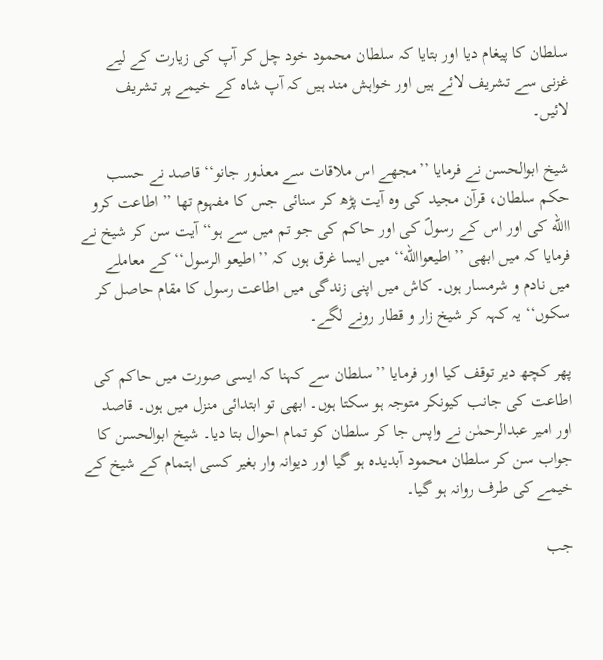سلطان کا پیغام دیا اور بتایا کہ سلطان محمود خود چل کر آپ کی زیارت کے لیے غزنی سے تشریف لائے ہیں اور خواہش مند ہیں کہ آپ شاہ کے خیمے پر تشریف لائیں۔

شیخ ابوالحسن نے فرمایا ’’مجھے اس ملاقات سے معذور جانو‘‘ قاصد نے حسب حکم سلطان، قرآن مجید کی وہ آیت پڑھ کر سنائی جس کا مفہوم تھا ’’اطاعت کرو االله کی اور اس کے رسولؐ کی اور حاکم کی جو تم میں سے ہو‘‘ آیت سن کر شیخ نے فرمایا کہ میں ابھی ’’اطیعواالله‘‘ میں ایسا غرق ہوں کہ ’’اطیعو الرسول‘‘ کے معاملے میں نادم و شرمسار ہوں۔ کاش میں اپنی زندگی میں اطاعت رسول کا مقام حاصل کر سکوں‘‘ یہ کہہ کر شیخ زار و قطار رونے لگے۔

پھر کچھ دیر توقف کیا اور فرمایا ’’سلطان سے کہنا کہ ایسی صورت میں حاکم کی اطاعت کی جانب کیونکر متوجہ ہو سکتا ہوں۔ ابھی تو ابتدائی منزل میں ہوں۔ قاصد اور امیر عبدالرحمٰن نے واپس جا کر سلطان کو تمام احوال بتا دیا۔ شیخ ابوالحسن کا جواب سن کر سلطان محمود آبدیدہ ہو گیا اور دیوانہ وار بغیر کسی اہتمام کے شیخ کے خیمے کی طرف روانہ ہو گیا۔

جب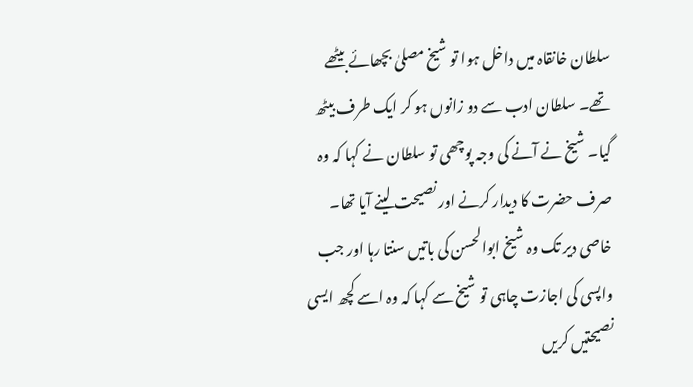سلطان خانقاہ میں داخل ہوا تو شیخ مصلیٰ بچھائے بیٹھے تھے۔ سلطان ادب سے دو زانوں ہو کر ایک طرف بیٹھ گیا۔ شیخ نے آنے کی وجہ پوچھی تو سلطان نے کہا کہ وہ صرف حضرت کا دیدار کرنے اور نصیحت لینے آیا تھا۔ خاصی دیر تک وہ شیخ ابوالحسن کی باتیں سنتا رہا اور جب واپسی کی اجازت چاہی تو شیخ سے کہا کہ وہ اسے کچھ ایسی نصیحتیں کریں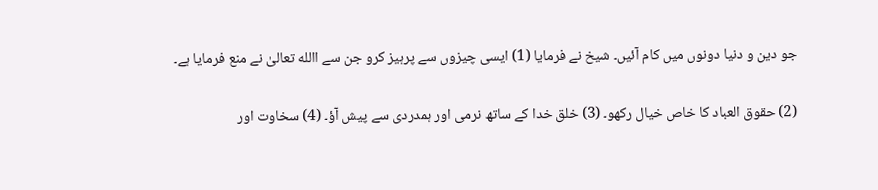جو دین و دنیا دونوں میں کام آئیں۔ شیخ نے فرمایا (1) ایسی چیزوں سے پرہیز کرو جن سے االله تعالیٰ نے منع فرمایا ہے۔

(2) حقوق العباد کا خاص خیال رکھو۔ (3) خلق خدا کے ساتھ نرمی اور ہمدردی سے پیش آؤ۔ (4) سخاوت اور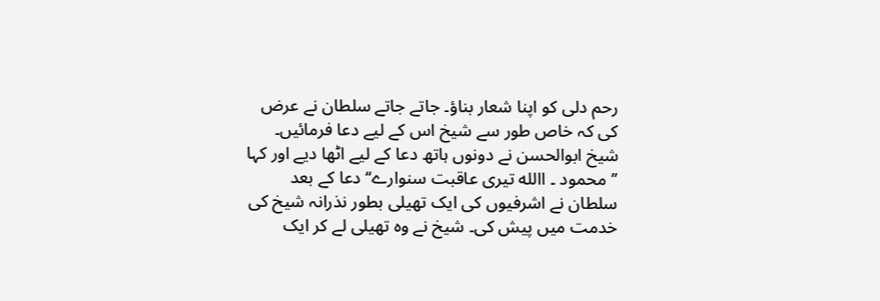رحم دلی کو اپنا شعار بناؤ۔ جاتے جاتے سلطان نے عرض کی کہ خاص طور سے شیخ اس کے لیے دعا فرمائیں۔ شیخ ابوالحسن نے دونوں ہاتھ دعا کے لیے اٹھا دیے اور کہا ’’محمود ۔ االله تیری عاقبت سنوارے‘‘ دعا کے بعد سلطان نے اشرفیوں کی ایک تھیلی بطور نذرانہ شیخ کی خدمت میں پیش کی۔ شیخ نے وہ تھیلی لے کر ایک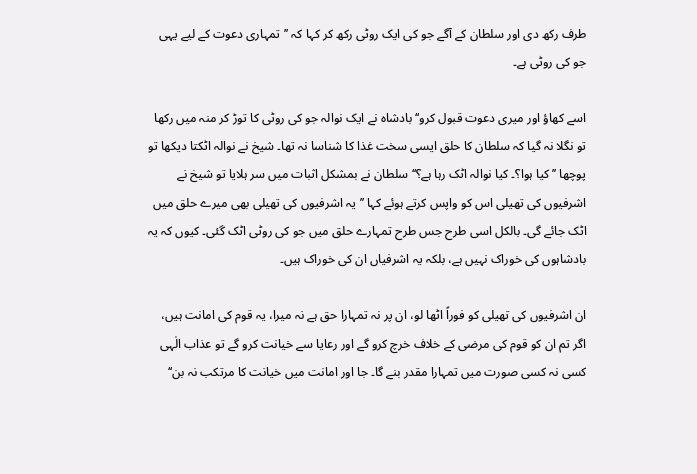طرف رکھ دی اور سلطان کے آگے جو کی ایک روٹی رکھ کر کہا کہ ’’تمہاری دعوت کے لیے یہی جو کی روٹی ہے۔

اسے کھاؤ اور میری دعوت قبول کرو‘‘ بادشاہ نے ایک نوالہ جو کی روٹی کا توڑ کر منہ میں رکھا تو نگلا نہ گیا کہ سلطان کا حلق ایسی سخت غذا کا شناسا نہ تھا۔ شیخ نے نوالہ اٹکتا دیکھا تو پوچھا ’’کیا ہوا؟۔ کیا نوالہ اٹک رہا ہے؟‘‘ سلطان نے بمشکل اثبات میں سر ہلایا تو شیخ نے اشرفیوں کی تھیلی اس کو واپس کرتے ہوئے کہا ’’یہ اشرفیوں کی تھیلی بھی میرے حلق میں اٹک جائے گی۔ بالکل اسی طرح جس طرح تمہارے حلق میں جو کی روٹی اٹک گئی۔ کیوں کہ یہ بادشاہوں کی خوراک نہیں ہے، بلکہ یہ اشرفیاں ان کی خوراک ہیں۔

ان اشرفیوں کی تھیلی کو فوراً اٹھا لو، ان پر نہ تمہارا حق ہے نہ میرا، یہ قوم کی امانت ہیں، اگر تم ان کو قوم کی مرضی کے خلاف خرچ کرو گے اور رعایا سے خیانت کرو گے تو عذاب الٰہی کسی نہ کسی صورت میں تمہارا مقدر بنے گا۔ جا اور امانت میں خیانت کا مرتکب نہ بن‘‘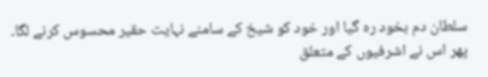سلطان دم بخود رہ گیا اور خود کو شیخ کے سامنے نہایت حقیر محسوس کرنے لگا۔ پھر اس نے اشرفیوں کے متعلق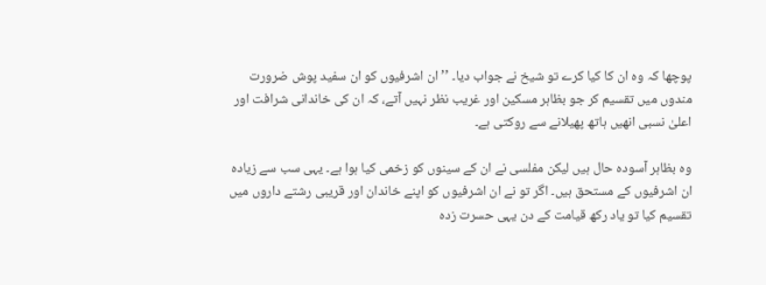پوچھا کہ وہ ان کا کیا کرے تو شیخ نے جواب دیا۔ ’’ان اشرفیوں کو ان سفید پوش ضرورت مندوں میں تقسیم کر جو بظاہر مسکین اور غریب نظر نہیں آتے، کہ ان کی خاندانی شرافت اور اعلیٰ نسبی انھیں ہاتھ پھیلانے سے روکتی ہے۔

وہ بظاہر آسودہ حال ہیں لیکن مفلسی نے ان کے سینوں کو زخمی کیا ہوا ہے۔ یہی سب سے زیادہ ان اشرفیوں کے مستحق ہیں۔ اگر تو نے ان اشرفیوں کو اپنے خاندان اور قریبی رشتے داروں میں تقسیم کیا تو یاد رکھ قیامت کے دن یہی حسرت زدہ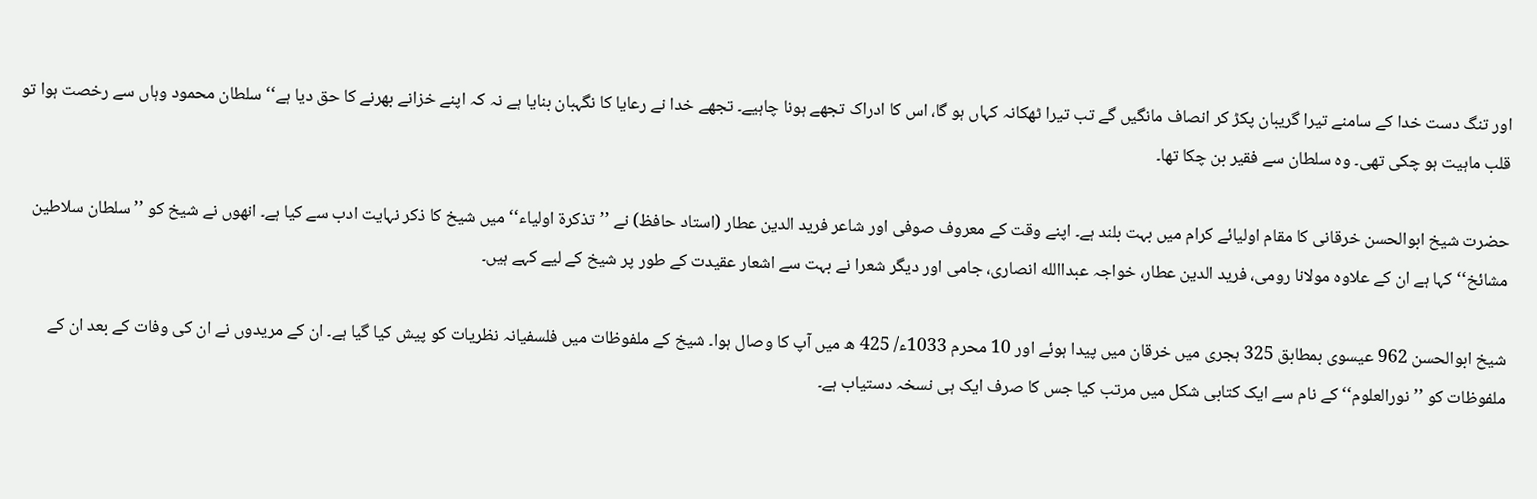اور تنگ دست خدا کے سامنے تیرا گریبان پکڑ کر انصاف مانگیں گے تب تیرا ٹھکانہ کہاں ہو گا، اس کا ادراک تجھے ہونا چاہیے۔ تجھے خدا نے رعایا کا نگہبان بنایا ہے نہ کہ اپنے خزانے بھرنے کا حق دیا ہے‘‘ سلطان محمود وہاں سے رخصت ہوا تو قلب ماہیت ہو چکی تھی۔ وہ سلطان سے فقیر بن چکا تھا۔

حضرت شیخ ابوالحسن خرقانی کا مقام اولیائے کرام میں بہت بلند ہے۔ اپنے وقت کے معروف صوفی اور شاعر فرید الدین عطار (استاد حافظ) نے ’’تذکرۃ اولیاء‘‘ میں شیخ کا ذکر نہایت ادب سے کیا ہے۔ انھوں نے شیخ کو ’’سلطان سلاطین مشائخ‘‘ کہا ہے ان کے علاوہ مولانا رومی، فرید الدین عطار، خواجہ عبداالله انصاری، جامی اور دیگر شعرا نے بہت سے اشعار عقیدت کے طور پر شیخ کے لیے کہے ہیں۔

شیخ ابوالحسن 962 عیسوی بمطابق 325 ہجری میں خرقان میں پیدا ہوئے اور 10 محرم 1033ء/ 425 ھ میں آپ کا وصال ہوا۔ شیخ کے ملفوظات میں فلسفیانہ نظریات کو پیش کیا گیا ہے۔ ان کے مریدوں نے ان کی وفات کے بعد ان کے ملفوظات کو ’’نورالعلوم‘‘ کے نام سے ایک کتابی شکل میں مرتب کیا جس کا صرف ایک ہی نسخہ دستیاب ہے۔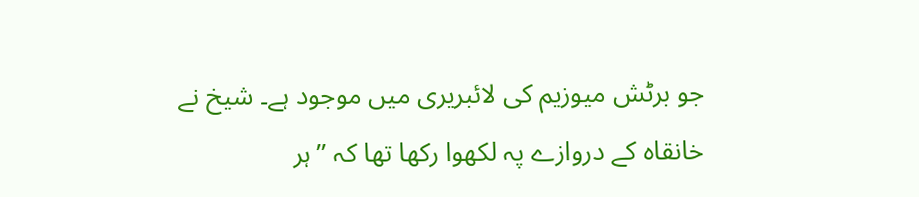جو برٹش میوزیم کی لائبریری میں موجود ہے۔ شیخ نے خانقاہ کے دروازے پہ لکھوا رکھا تھا کہ ’’ہر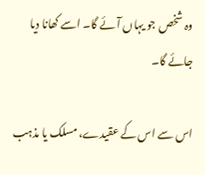وہ شخص جو یہاں آئے گا۔ اسے کھانا دیا جائے گا۔

اس سے اس کے عقیدے، مسلک یا مذہب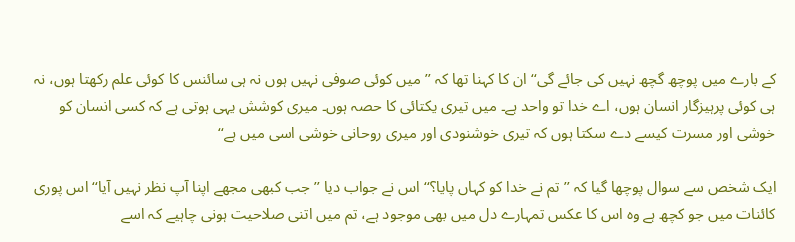کے بارے میں پوچھ گچھ نہیں کی جائے گی‘‘ ان کا کہنا تھا کہ ’’میں کوئی صوفی نہیں ہوں نہ ہی سائنس کا کوئی علم رکھتا ہوں، نہ ہی کوئی پرہیزگار انسان ہوں، اے خدا تو واحد ہے۔ میں تیری یکتائی کا حصہ ہوں۔ میری کوشش یہی ہوتی ہے کہ کسی انسان کو خوشی اور مسرت کیسے دے سکتا ہوں کہ تیری خوشنودی اور میری روحانی خوشی اسی میں ہے‘‘

ایک شخص سے سوال پوچھا گیا کہ ’’تم نے خدا کو کہاں پایا؟‘‘ اس نے جواب دیا ’’جب کبھی مجھے اپنا آپ نظر نہیں آیا‘‘ اس پوری کائنات میں جو کچھ ہے وہ اس کا عکس تمہارے دل میں بھی موجود ہے، تم میں اتنی صلاحیت ہونی چاہیے کہ اسے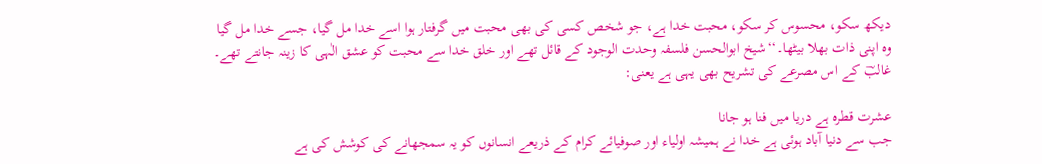دیکھ سکو، محسوس کر سکو، محبت خدا ہے، جو شخص کسی کی بھی محبت میں گرفتار ہوا اسے خدا مل گیا، جسے خدا مل گیا وہ اپنی ذات بھلا بیٹھا۔‘‘شیخ ابوالحسن فلسفہ وحدت الوجود کے قائل تھے اور خلق خدا سے محبت کو عشق الٰہی کا زینہ جانتے تھے۔ غالبؔ کے اس مصرعے کی تشریح بھی یہی ہے یعنی:

عشرت قطرہ ہے دریا میں فنا ہو جانا
جب سے دنیا آباد ہوئی ہے خدا نے ہمیشہ اولیاء اور صوفیائے کرام کے ذریعے انسانوں کو یہ سمجھانے کی کوشش کی ہے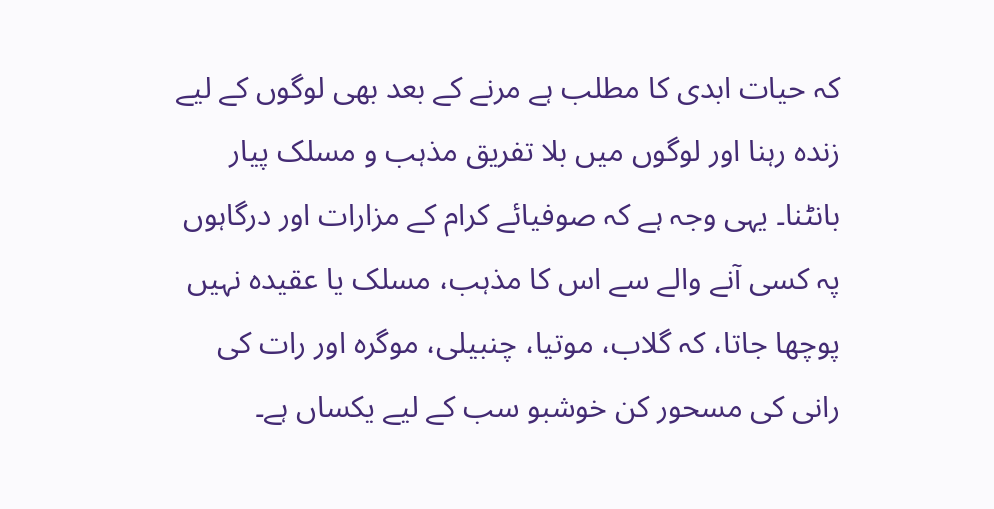کہ حیات ابدی کا مطلب ہے مرنے کے بعد بھی لوگوں کے لیے زندہ رہنا اور لوگوں میں بلا تفریق مذہب و مسلک پیار بانٹنا۔ یہی وجہ ہے کہ صوفیائے کرام کے مزارات اور درگاہوں پہ کسی آنے والے سے اس کا مذہب، مسلک یا عقیدہ نہیں پوچھا جاتا، کہ گلاب، موتیا، چنبیلی، موگرہ اور رات کی رانی کی مسحور کن خوشبو سب کے لیے یکساں ہے۔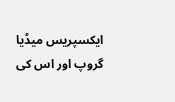ایکسپریس میڈیا گروپ اور اس کی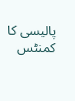پالیسی کا کمنٹس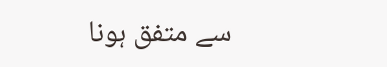سے متفق ہونا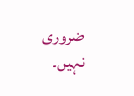ضروری نہیں۔